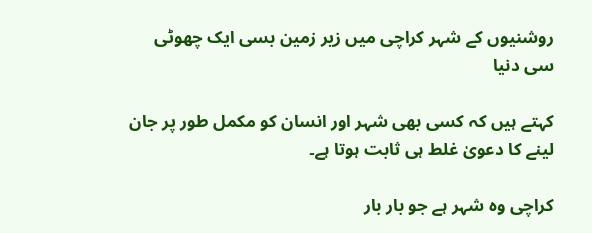روشنیوں کے شہر کراچی میں زیر زمین بسی ایک چھوٹی سی دنیا

کہتے ہیں کہ کسی بھی شہر اور انسان کو مکمل طور پر جان لینے کا دعویٰ غلط ہی ثابت ہوتا ہے۔

کراچی وہ شہر ہے جو بار بار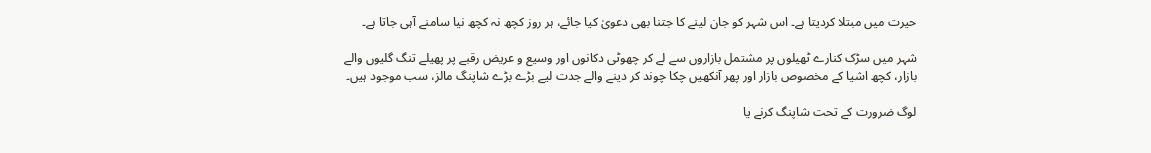حیرت میں مبتلا کردیتا ہے۔ اس شہر کو جان لینے کا جتنا بھی دعویٰ کیا جائے، ہر روز کچھ نہ کچھ نیا سامنے آہی جاتا ہے۔

شہر میں سڑک کنارے ٹھیلوں پر مشتمل بازاروں سے لے کر چھوٹی دکانوں اور وسیع و عریض رقبے پر پھیلے تنگ گلیوں والے بازار، کچھ اشیا کے مخصوص بازار اور پھر آنکھیں چکا چوند کر دینے والے جدت لیے بڑے بڑے شاپنگ مالز، سب موجود ہیں۔

لوگ ضرورت کے تحت شاپنگ کرنے یا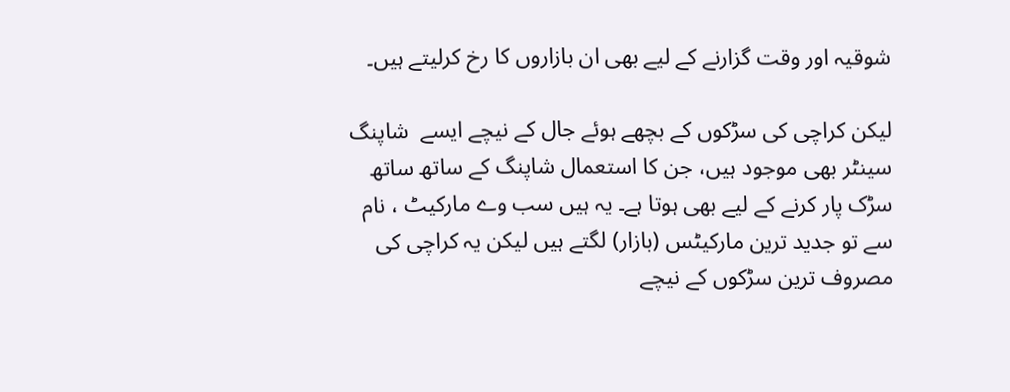شوقیہ اور وقت گزارنے کے لیے بھی ان بازاروں کا رخ کرلیتے ہیں۔

لیکن کراچی کی سڑکوں کے بچھے ہوئے جال کے نیچے ایسے  شاپنگ سینٹر بھی موجود ہیں، جن کا استعمال شاپنگ کے ساتھ ساتھ سڑک پار کرنے کے لیے بھی ہوتا ہے۔ یہ ہیں سب وے مارکیٹ ، نام سے تو جدید ترین مارکیٹس (بازار) لگتے ہیں لیکن یہ کراچی کی مصروف ترین سڑکوں کے نیچے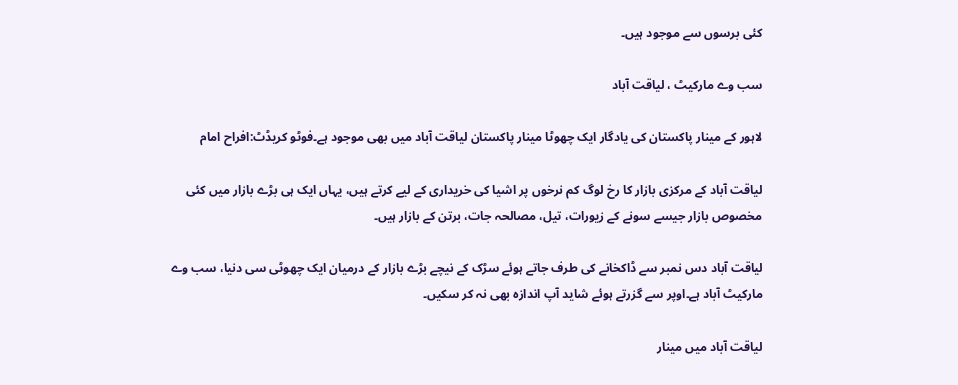کئی برسوں سے موجود ہیں۔

سب وے مارکیٹ ، لیاقت آباد

لاہور کے مینار پاکستان کی یادگار ایک چھوٹا مینار پاکستان لیاقت آباد میں بھی موجود ہے۔فوٹو کریڈٹ:افراح امام

لیاقت آباد کے مرکزی بازار کا رخ لوگ کم نرخوں پر اشیا کی خریداری کے لیے کرتے ہیں، یہاں ایک ہی بڑے بازار میں کئی مخصوص بازار جیسے سونے کے زیورات، تیل، مصالحہ جات، برتن کے بازار ہیں۔

لیاقت آباد دس نمبر سے ڈاکخانے کی طرف جاتے ہوئے سڑک کے نیچے بڑے بازار کے درمیان ایک چھوٹی سی دنیا، سب وے مارکیٹ آباد ہے۔اوپر سے گزرتے ہوئے شاید آپ اندازہ بھی نہ کر سکیں۔

لیاقت آباد میں مینار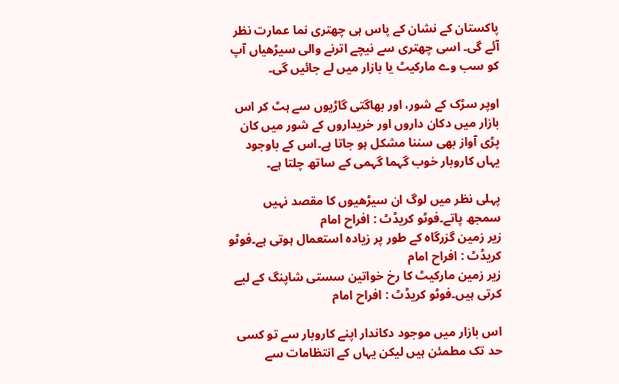پاکستان کے نشان کے پاس ہی چھتری نما عمارت نظر آئے گی۔ اسی چھتری سے نیچے اترنے والی سیڑھیاں آپ کو سب وے مارکیٹ یا بازار میں لے جائیں گی۔

اوپر سڑک کے شور، اور بھاگتی گاڑیوں سے ہٹ کر اس بازار میں دکان داروں اور خریداروں کے شور میں کان پڑی آواز بھی سننا مشکل ہو جاتا ہے۔اس کے باوجود یہاں کاروبار خوب گہما گہمی کے ساتھ چلتا ہے۔

پہلی نظر میں لوگ ان سیڑھیوں کا مقصد نہیں سمجھ پاتے۔فوٹو کریڈٹ : افراح امام
زیر زمین گزرگاہ کے طور پر زیادہ استعمال ہوتی ہے۔فوٹو کریڈٹ : افراح امام
زیر زمین مارکیٹ کا رخ خواتین سستی شاپنگ کے لیے کرتی ہیں۔فوٹو کریڈٹ : افراح امام

اس بازار میں موجود دکاندار اپنے کاروبار سے تو کسی حد تک مطمئن ہیں لیکن یہاں کے انتظامات سے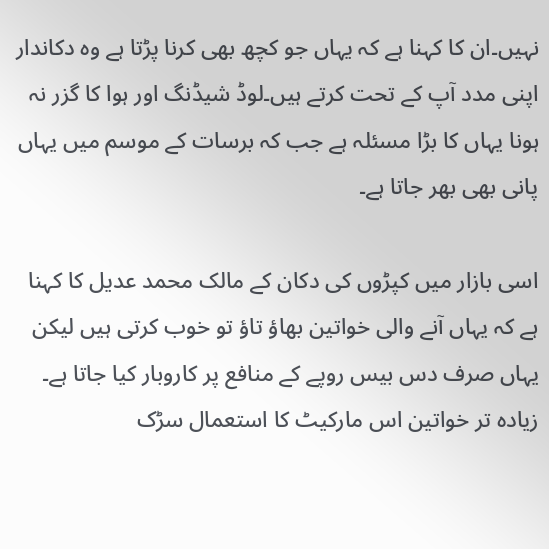نہیں۔ان کا کہنا ہے کہ یہاں جو کچھ بھی کرنا پڑتا ہے وہ دکاندار اپنی مدد آپ کے تحت کرتے ہیں۔لوڈ شیڈنگ اور ہوا کا گزر نہ ہونا یہاں کا بڑا مسئلہ ہے جب کہ برسات کے موسم میں یہاں پانی بھی بھر جاتا ہے۔

اسی بازار میں کپڑوں کی دکان کے مالک محمد عدیل کا کہنا ہے کہ یہاں آنے والی خواتین بھاؤ تاؤ تو خوب کرتی ہیں لیکن یہاں صرف دس بیس روپے کے منافع پر کاروبار کیا جاتا ہے۔ زیادہ تر خواتین اس مارکیٹ کا استعمال سڑک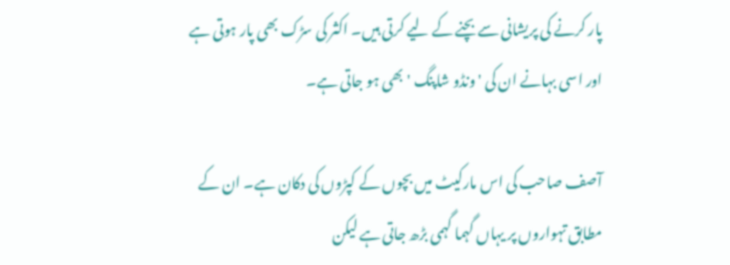پار کرنے کی پریشانی سے بچنے کے لیے کرتی ہیں۔ اکثر کی سڑک بھی پار ہوتی ہے اور اسی بہانے ان کی 'ونڈو شاپنگ 'بھی ہو جاتی ہے۔

آصف صاحب کی اس مارکیٹ میں بچوں کے کپڑوں کی دکان ہے۔ ان کے مطابق تہواروں پر یہاں گہما گہمی بڑھ جاتی ہے لیکن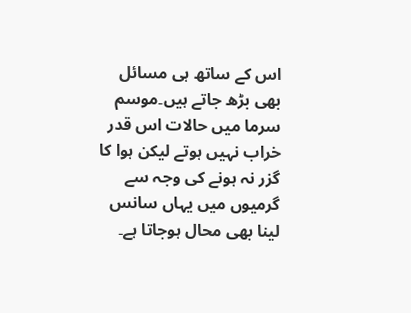اس کے ساتھ ہی مسائل بھی بڑھ جاتے ہیں۔موسم سرما میں حالات اس قدر خراب نہیں ہوتے لیکن ہوا کا گزر نہ ہونے کی وجہ سے گرمیوں میں یہاں سانس لینا بھی محال ہوجاتا ہے۔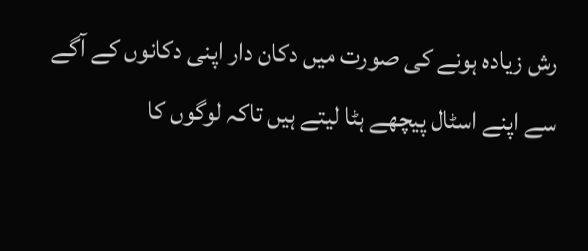رش زیادہ ہونے کی صورت میں دکان دار اپنی دکانوں کے آگے سے اپنے اسٹال پیچھے ہٹا لیتے ہیں تاکہ لوگوں کا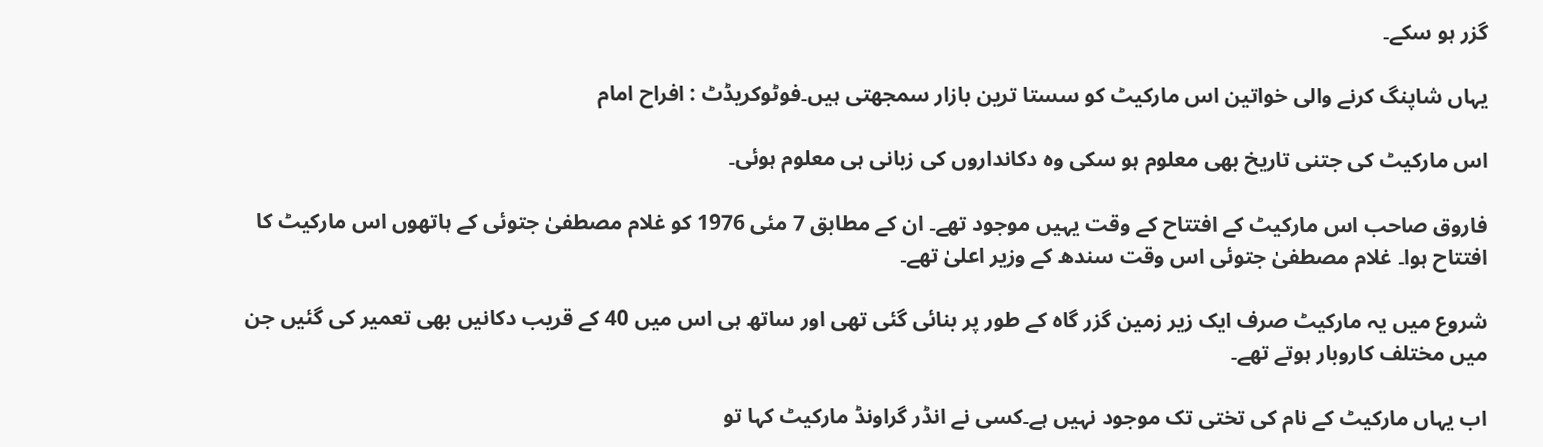گزر ہو سکے۔

یہاں شاپنگ کرنے والی خواتین اس مارکیٹ کو سستا ترین بازار سمجھتی ہیں۔فوٹوکریڈٹ : افراح امام

اس مارکیٹ کی جتنی تاریخ بھی معلوم ہو سکی وہ دکانداروں کی زبانی ہی معلوم ہوئی۔

فاروق صاحب اس مارکیٹ کے افتتاح کے وقت یہیں موجود تھے۔ ان کے مطابق 7 مئی 1976 کو غلام مصطفیٰ جتوئی کے ہاتھوں اس مارکیٹ کا افتتاح ہوا۔ غلام مصطفیٰ جتوئی اس وقت سندھ کے وزیر اعلیٰ تھے۔

شروع میں یہ مارکیٹ صرف ایک زیر زمین گزر گاہ کے طور پر بنائی گئی تھی اور ساتھ ہی اس میں 40 کے قریب دکانیں بھی تعمیر کی گئیں جن میں مختلف کاروبار ہوتے تھے۔

اب یہاں مارکیٹ کے نام کی تختی تک موجود نہیں ہے۔کسی نے انڈر گراونڈ مارکیٹ کہا تو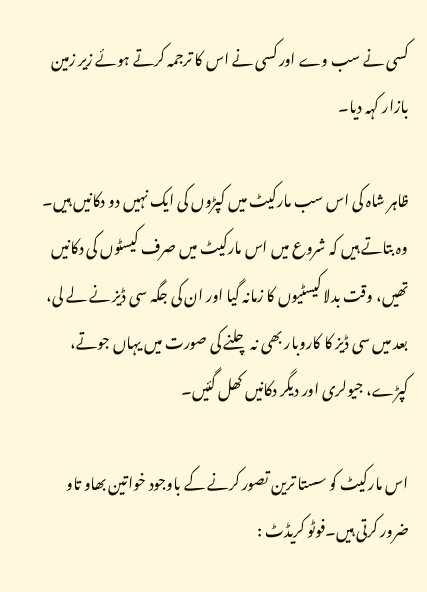کسی نے سب وے اور کسی نے اس کا ترجمہ کرتے ہوئے زیر زمین بازار کہہ دیا۔

ظاہر شاہ کی اس سب مارکیٹ میں کپڑوں کی ایک نہیں دو دکانیں ہیں۔ وہ بتاتے ہیں کہ شروع میں اس مارکیٹ میں صرف کیسٹوں کی دکانیں تھیں، وقت بدلا کیسٹیوں کا زمانہ گیا اور ان کی جگہ سی ڈیز نے لے لی، بعد میں سی ڈیز کا کاروبار بھی نہ چلنے کی صورت میں یہاں جوتے، کپڑے، جیولری اور دیگر دکانیں کھل گئیں۔

اس مارکیٹ کو سستا ترین تصور کرنے کے باوجود خواتین بھاو تاو ضرور کرتی ہیں۔فوٹو کریڈٹ :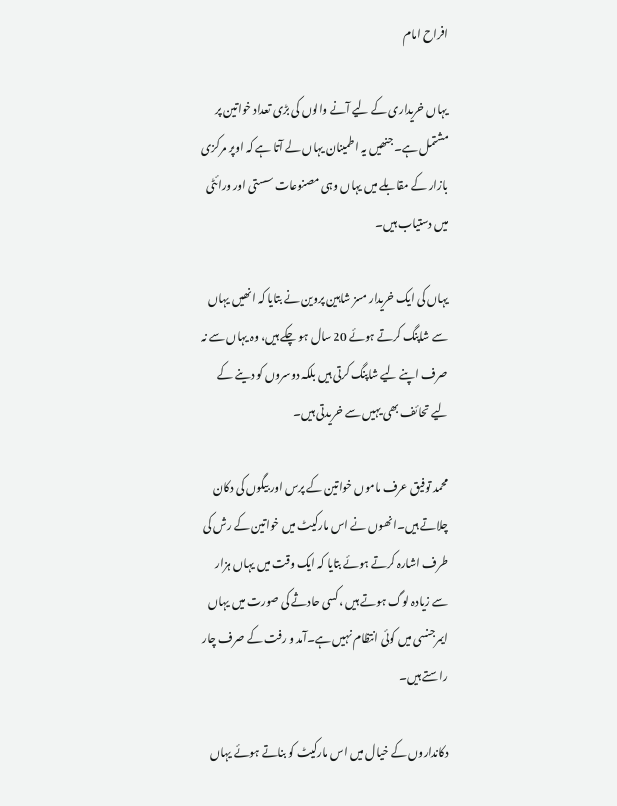افراح امام

یہاں خریداری کے لیے آنے والوں کی بڑی تعداد خواتین پر مشتمل ہے۔جنھیں یہ اطمینان یہاں لے آتا ہے کہ اوپر مرکزی بازار کے مقابلے میں یہاں وہی مصنوعات سستی اور ورائٹی میں دستیاب ہیں۔

یہاں کی ایک خریدار مسز شاہین پروین نے بتایا کہ انھیں یہاں سے شاپنگ کرتے ہوئے 20 سال ہو چکے ہیں، وہ یہاں سے نہ صرف اپنے لیے شاپنگ کرتی ہیں بلکہ دوسروں کو دینے کے لیے تحائف بھی یہیں سے خریدتی ہیں۔

محمد توفیق عرف ماموں خواتین کے پرس اور بیگوں کی دکان چلاتے ہیں۔انھوں نے اس مارکیٹ میں خواتین کے رش کی طرف اشارہ کرتے ہوئے بتایا کہ ایک وقت میں یہاں ہزار سے زیادہ لوگ ہوتے ہیں ،کسی حادثے کی صورت میں یہاں ایمرجنسی میں کوئی انتظام نہیں ہے۔آمد و رفت کے صرف چار راستے ہیں۔

دکانداروں کے خیال میں اس مارکیٹ کو بناتے ہوئے یہاں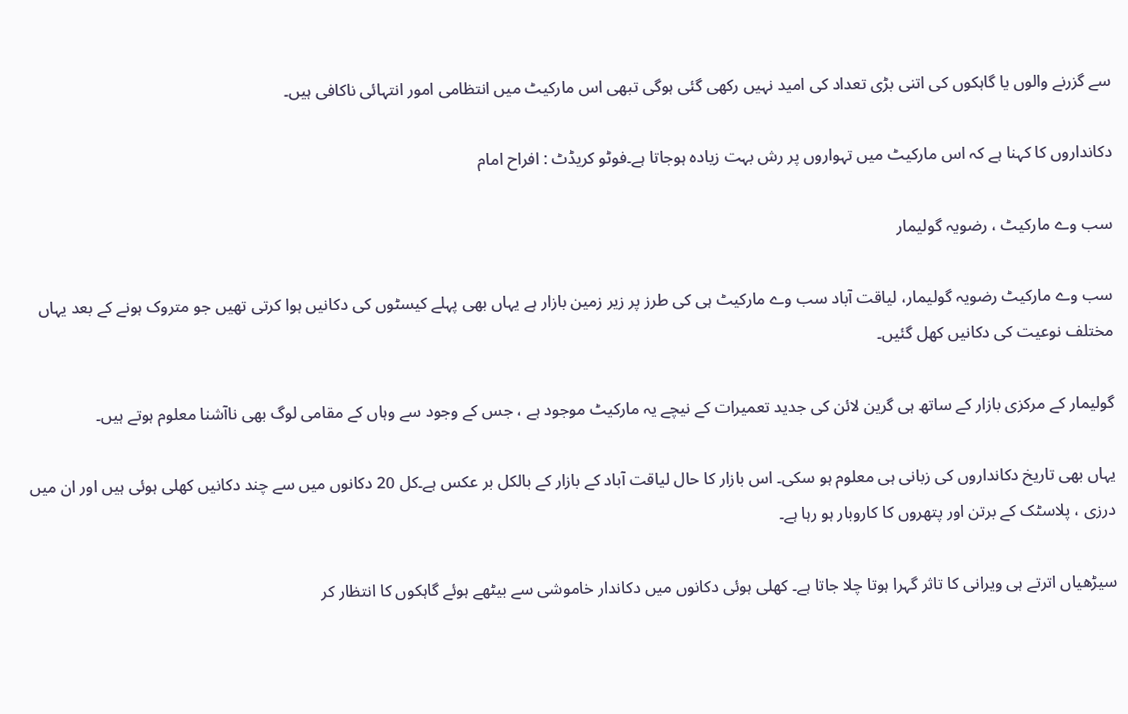سے گزرنے والوں یا گاہکوں کی اتنی بڑی تعداد کی امید نہیں رکھی گئی ہوگی تبھی اس مارکیٹ میں انتظامی امور انتہائی ناکافی ہیں۔

دکانداروں کا کہنا ہے کہ اس مارکیٹ میں تہواروں پر رش بہت زیادہ ہوجاتا ہے۔فوٹو کریڈٹ : افراح امام

سب وے مارکیٹ ، رضویہ گولیمار

سب وے مارکیٹ رضویہ گولیمار، لیاقت آباد سب وے مارکیٹ ہی کی طرز پر زیر زمین بازار ہے یہاں بھی پہلے کیسٹوں کی دکانیں ہوا کرتی تھیں جو متروک ہونے کے بعد یہاں مختلف نوعیت کی دکانیں کھل گئیں۔

گولیمار کے مرکزی بازار کے ساتھ ہی گرین لائن کی جدید تعمیرات کے نیچے یہ مارکیٹ موجود ہے ، جس کے وجود سے وہاں کے مقامی لوگ بھی ناآشنا معلوم ہوتے ہیں۔

یہاں بھی تاریخ دکانداروں کی زبانی ہی معلوم ہو سکی۔ اس بازار کا حال لیاقت آباد کے بازار کے بالکل بر عکس ہے۔کل 20 دکانوں میں سے چند دکانیں کھلی ہوئی ہیں اور ان میں درزی ، پلاسٹک کے برتن اور پتھروں کا کاروبار ہو رہا ہے۔

سیڑھیاں اترتے ہی ویرانی کا تاثر گہرا ہوتا چلا جاتا ہے۔ کھلی ہوئی دکانوں میں دکاندار خاموشی سے بیٹھے ہوئے گاہکوں کا انتظار کر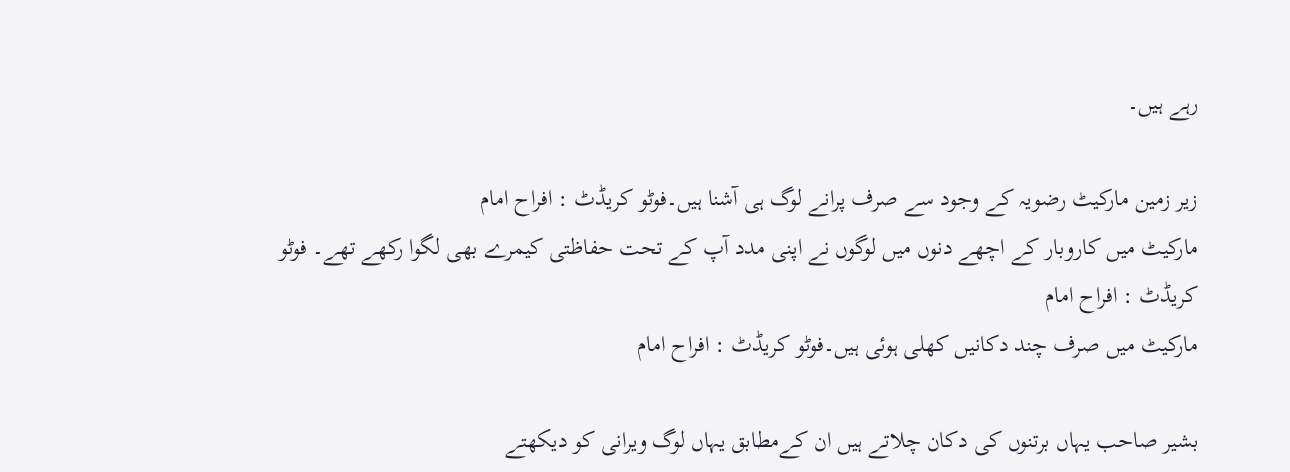رہے ہیں۔

زیر زمین مارکیٹ رضویہ کے وجود سے صرف پرانے لوگ ہی آشنا ہیں۔فوٹو کریڈٹ : افراح امام
مارکیٹ میں کاروبار کے اچھے دنوں میں لوگوں نے اپنی مدد آپ کے تحت حفاظتی کیمرے بھی لگوا رکھے تھے۔ فوٹو کریڈٹ : افراح امام
مارکیٹ میں صرف چند دکانیں کھلی ہوئی ہیں۔فوٹو کریڈٹ : افراح امام

بشیر صاحب یہاں برتنوں کی دکان چلاتے ہیں ان کےمطابق یہاں لوگ ویرانی کو دیکھتے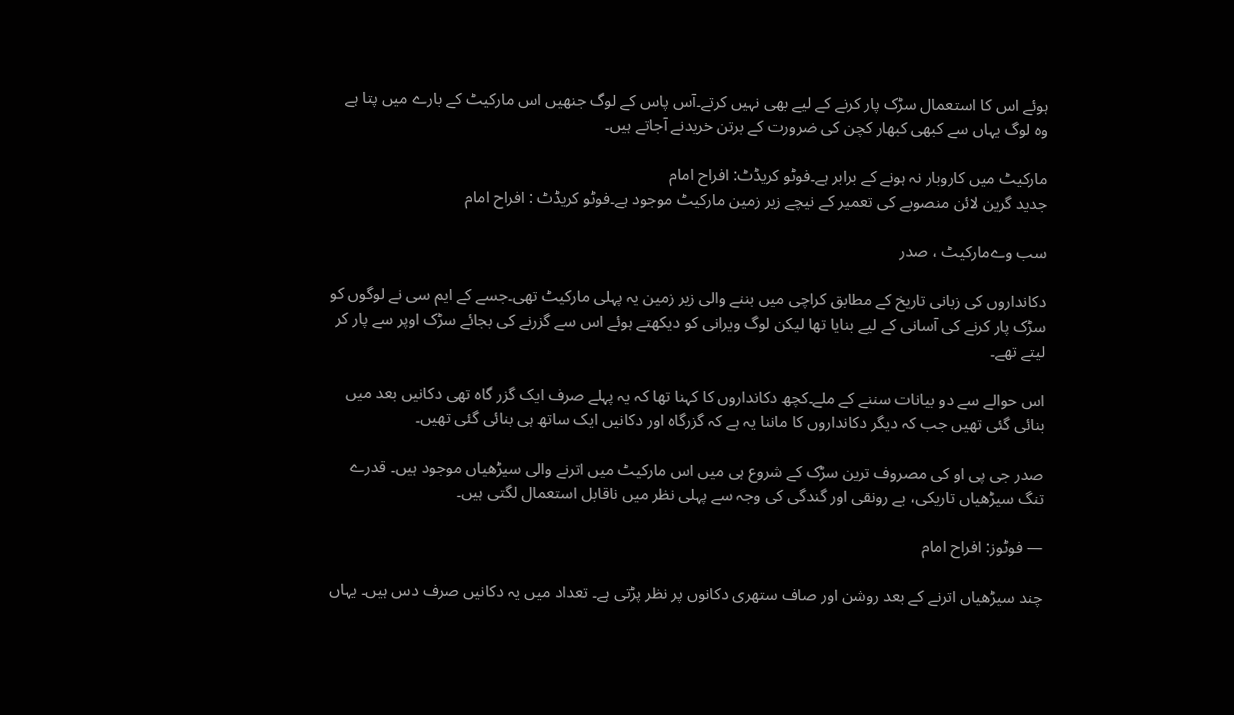ہوئے اس کا استعمال سڑک پار کرنے کے لیے بھی نہیں کرتے۔آس پاس کے لوگ جنھیں اس مارکیٹ کے بارے میں پتا ہے وہ لوگ یہاں سے کبھی کبھار کچن کی ضرورت کے برتن خریدنے آجاتے ہیں۔

مارکیٹ میں کاروبار نہ ہونے کے برابر ہے۔فوٹو کریڈٹ: افراح امام
جدید گرین لائن منصوبے کی تعمیر کے نیچے زیر زمین مارکیٹ موجود ہے۔فوٹو کریڈٹ : افراح امام

سب وےمارکیٹ ، صدر

دکانداروں کی زبانی تاریخ کے مطابق کراچی میں بننے والی زیر زمین یہ پہلی مارکیٹ تھی۔جسے کے ایم سی نے لوگوں کو سڑک پار کرنے کی آسانی کے لیے بنایا تھا لیکن لوگ ویرانی کو دیکھتے ہوئے اس سے گزرنے کی بجائے سڑک اوپر سے پار کر لیتے تھے۔

اس حوالے سے دو بیانات سننے کے ملے۔کچھ دکانداروں کا کہنا تھا کہ یہ پہلے صرف ایک گزر گاہ تھی دکانیں بعد میں بنائی گئی تھیں جب کہ دیگر دکانداروں کا ماننا یہ ہے کہ گزرگاہ اور دکانیں ایک ساتھ ہی بنائی گئی تھیں۔

صدر جی پی او کی مصروف ترین سڑک کے شروع ہی میں اس مارکیٹ میں اترنے والی سیڑھیاں موجود ہیں۔ قدرے تنگ سیڑھیاں تاریکی، بے رونقی اور گندگی کی وجہ سے پہلی نظر میں ناقابل استعمال لگتی ہیں۔

— فوٹوز: افراح امام

چند سیڑھیاں اترنے کے بعد روشن اور صاف ستھری دکانوں پر نظر پڑتی ہے۔ تعداد میں یہ دکانیں صرف دس ہیں۔ یہاں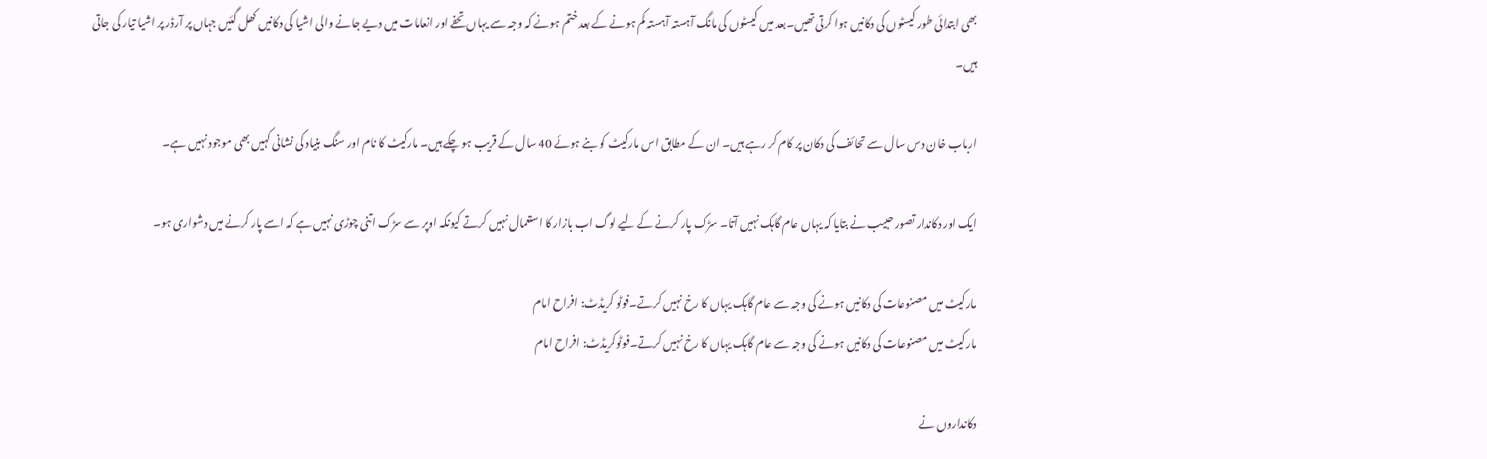بھی ابتدائی طور کیسٹوں کی دکانیں ہوا کرتی تھیں۔بعد میں کیسٹوں کی مانگ آہستہ آہستہ کم ہونے کے بعد ختم ہونے کہ وجہ سے یہاں تحفے اور انعامات میں دیے جانے والی اشیا کی دکانیں کھل گئیں جہاں پر آرڈر پر اشیا تیار کی جاتی ہیں۔

ارباب خان دس سال سے تحائف کی دکان پر کام کر رہے ہیں۔ ان کے مطابق اس مارکیٹ کو بنے ہوئے 40 سال کے قریب ہو چکے ہیں۔ مارکیٹ کا نام اور سنگ بنیاد کی نشانی کہیں بھی موجود نہیں ہے۔

ایک اور دکاندار تصور حبیب نے بتایا کہ یہاں عام گاہک نہیں آتا۔ سڑک پار کرنے کے لیے لوگ اب بازار کا استعمال نہیں کرتے کیونکہ اوپر سے سڑک اتنی چوڑی نہیں ہے کہ اسے پار کرنے میں دشواری ہو۔

مارکیٹ میں مصنوعات کی دکانیں ہونے کی وجہ سے عام گاہک یہاں کا رخ نہیں کرتے۔فوٹو کریڈٹ: افراح امام
مارکیٹ میں مصنوعات کی دکانیں ہونے کی وجہ سے عام گاہک یہاں کا رخ نہیں کرتے۔فوٹوکریڈٹ: افراح امام

دکانداروں نے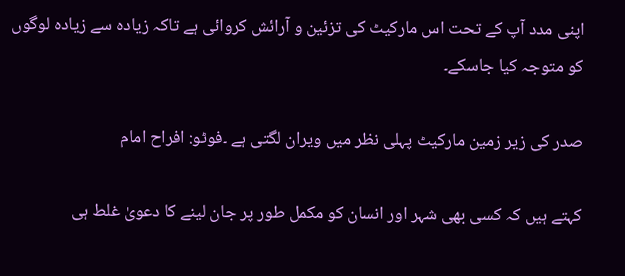اپنی مدد آپ کے تحت اس مارکیٹ کی تزئین و آرائش کروائی ہے تاکہ زیادہ سے زیادہ لوگوں کو متوجہ کیا جاسکے۔

صدر کی زیر زمین مارکیٹ پہلی نظر میں ویران لگتی ہے ۔فوٹو: افراح امام

کہتے ہیں کہ کسی بھی شہر اور انسان کو مکمل طور پر جان لینے کا دعویٰ غلط ہی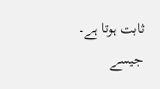ثابت ہوتا ہے۔ جیسے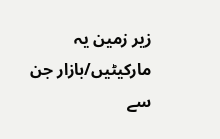زیر زمین یہ مارکیٹیں/بازار جن سے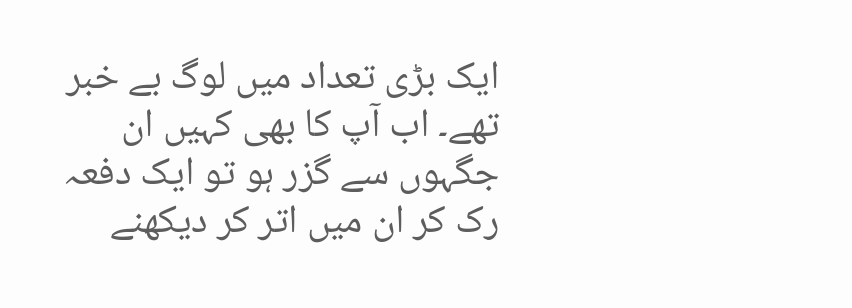ایک بڑی تعداد میں لوگ بے خبر تھے۔ اب آپ کا بھی کہیں ان جگہوں سے گزر ہو تو ایک دفعہ رک کر ان میں اتر کر دیکھنے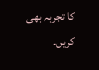کا تجربہ بھی کریں۔